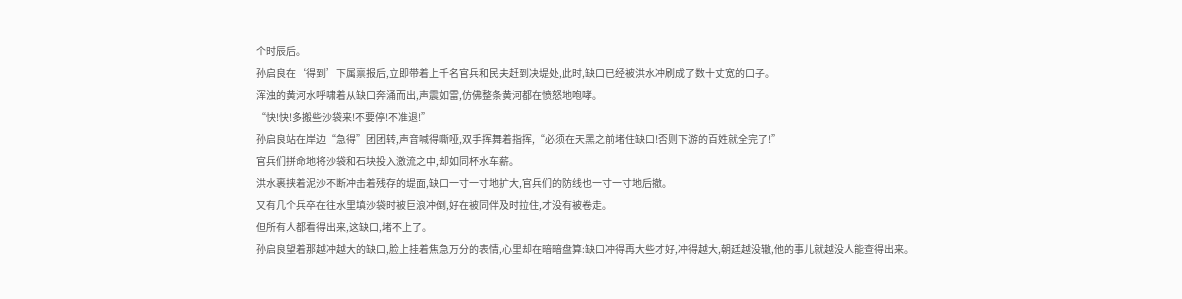个时辰后。
孙启良在‘得到’下属禀报后,立即带着上千名官兵和民夫赶到决堤处,此时,缺口已经被洪水冲刷成了数十丈宽的口子。
浑浊的黄河水呼啸着从缺口奔涌而出,声震如雷,仿佛整条黄河都在愤怒地咆哮。
“快!快!多搬些沙袋来!不要停!不准退!”
孙启良站在岸边“急得”团团转,声音喊得嘶哑,双手挥舞着指挥,“必须在天黑之前堵住缺口!否则下游的百姓就全完了!”
官兵们拼命地将沙袋和石块投入激流之中,却如同杯水车薪。
洪水裹挟着泥沙不断冲击着残存的堤面,缺口一寸一寸地扩大,官兵们的防线也一寸一寸地后撤。
又有几个兵卒在往水里填沙袋时被巨浪冲倒,好在被同伴及时拉住,才没有被卷走。
但所有人都看得出来,这缺口,堵不上了。
孙启良望着那越冲越大的缺口,脸上挂着焦急万分的表情,心里却在暗暗盘算:缺口冲得再大些才好,冲得越大,朝廷越没辙,他的事儿就越没人能查得出来。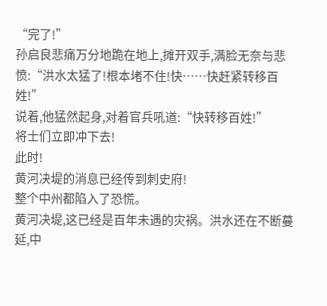“完了!”
孙启良悲痛万分地跪在地上,摊开双手,满脸无奈与悲愤:“洪水太猛了!根本堵不住!快……快赶紧转移百姓!”
说着,他猛然起身,对着官兵吼道:“快转移百姓!”
将士们立即冲下去!
此时!
黄河决堤的消息已经传到刺史府!
整个中州都陷入了恐慌。
黄河决堤,这已经是百年未遇的灾祸。洪水还在不断蔓延,中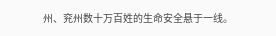州、兖州数十万百姓的生命安全悬于一线。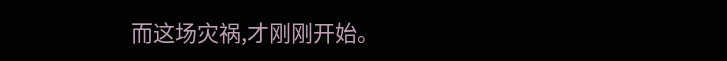而这场灾祸,才刚刚开始。